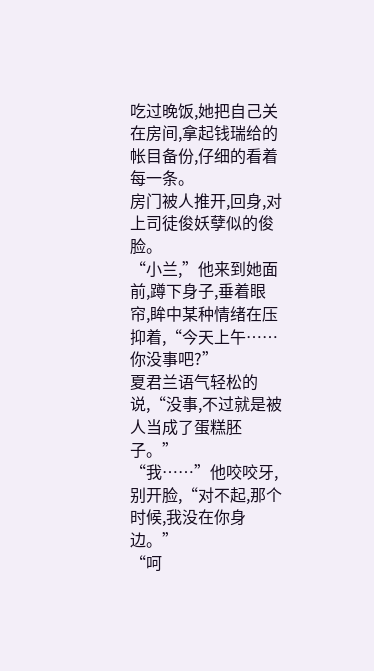吃过晚饭,她把自己关在房间,拿起钱瑞给的帐目备份,仔细的看着每一条。
房门被人推开,回身,对上司徒俊妖孽似的俊脸。
“小兰,”他来到她面前,蹲下身子,垂着眼帘,眸中某种情绪在压抑着,“今天上午……你没事吧?”
夏君兰语气轻松的说,“没事,不过就是被人当成了蛋糕胚子。”
“我……”他咬咬牙,别开脸,“对不起,那个时候,我没在你身边。”
“呵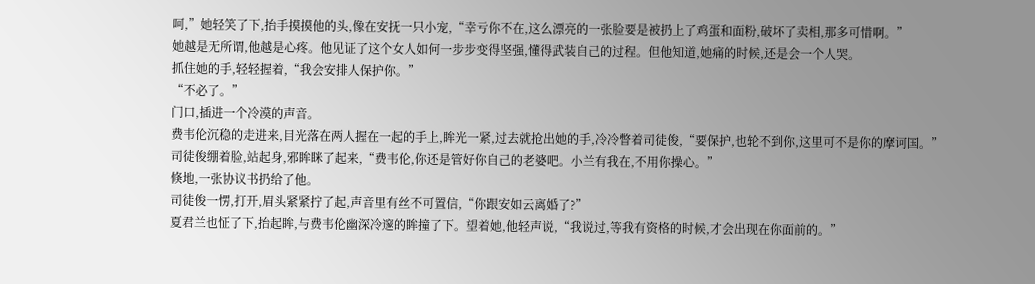呵,”她轻笑了下,抬手摸摸他的头,像在安抚一只小宠,“幸亏你不在,这么漂亮的一张脸要是被扔上了鸡蛋和面粉,破坏了卖相,那多可惜啊。”
她越是无所谓,他越是心疼。他见证了这个女人如何一步步变得坚强,懂得武装自己的过程。但他知道,她痛的时候,还是会一个人哭。
抓住她的手,轻轻握着,“我会安排人保护你。”
“不必了。”
门口,插进一个冷漠的声音。
费韦伦沉稳的走进来,目光落在两人握在一起的手上,眸光一紧,过去就抢出她的手,冷冷瞥着司徒俊,“要保护,也轮不到你,这里可不是你的摩诃国。”
司徒俊绷着脸,站起身,邪眸眯了起来,“费韦伦,你还是管好你自己的老婆吧。小兰有我在,不用你操心。”
倏地,一张协议书扔给了他。
司徒俊一愣,打开,眉头紧紧拧了起,声音里有丝不可置信,“你跟安如云离婚了?”
夏君兰也怔了下,抬起眸,与费韦伦幽深冷邃的眸撞了下。望着她,他轻声说,“我说过,等我有资格的时候,才会出现在你面前的。”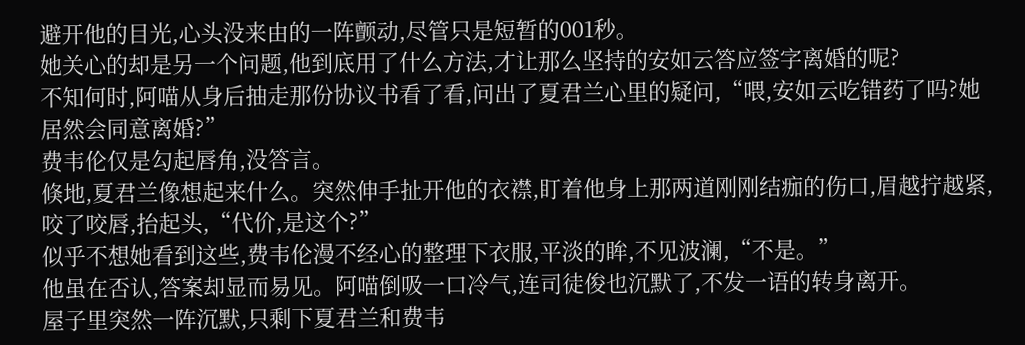避开他的目光,心头没来由的一阵颤动,尽管只是短暂的001秒。
她关心的却是另一个问题,他到底用了什么方法,才让那么坚持的安如云答应签字离婚的呢?
不知何时,阿喵从身后抽走那份协议书看了看,问出了夏君兰心里的疑问,“喂,安如云吃错药了吗?她居然会同意离婚?”
费韦伦仅是勾起唇角,没答言。
倏地,夏君兰像想起来什么。突然伸手扯开他的衣襟,盯着他身上那两道刚刚结痂的伤口,眉越拧越紧,咬了咬唇,抬起头,“代价,是这个?”
似乎不想她看到这些,费韦伦漫不经心的整理下衣服,平淡的眸,不见波澜,“不是。”
他虽在否认,答案却显而易见。阿喵倒吸一口冷气,连司徒俊也沉默了,不发一语的转身离开。
屋子里突然一阵沉默,只剩下夏君兰和费韦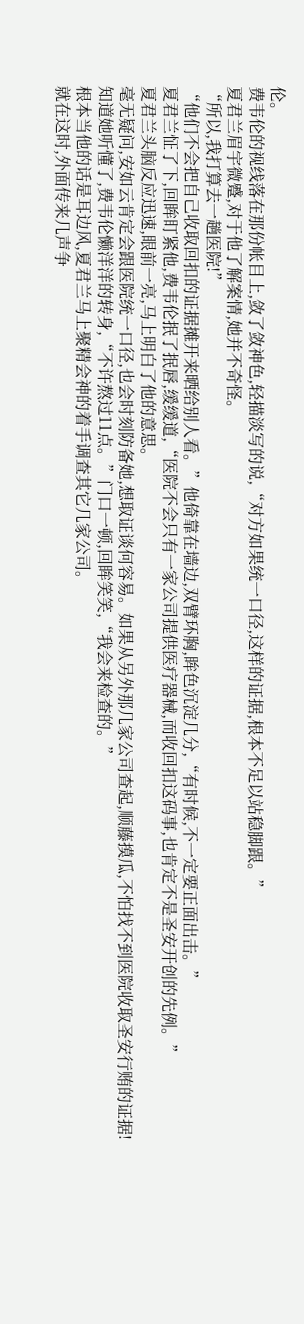伦。
费韦伦的视线落在那份帐目上,敛了敛神色,轻描淡写的说,“对方如果统一口径,这样的证据,根本不足以站稳脚跟。”
夏君兰眉宇微蹙,对于他了解案情,她并不奇怪。
“所以,我打算去一趟医院!”
“他们不会把自己收取回扣的证据摊开来晒给别人看。”他倚靠在墙边,双臂环胸,眸色沉淀几分,“有时候,不一定要正面出击。”
夏君兰怔了下,回眸盯紧他,费韦伦抿了抿唇,缓缓道,“医院不会只有一家公司提供医疗器械,而收回扣这码事,也肯定不是圣安开创的先例。”
夏君兰头脑反应迅速,眼前一亮,马上明白了他的意思。
毫无疑问,安如云肯定会跟医院统一口径,也会时刻防备她,想取证谈何容易。如果从另外那几家公司查起,顺藤摸瓜,不怕找不到医院收取圣安行贿的证据!
知道她听懂了,费韦伦懒洋洋的转身,“不许熬过11点。”门口一顿,回眸笑笑,“我会来检查的。”
根本当他的话是耳边风,夏君兰马上聚精会神的着手调查其它几家公司。
就在这时,外面传来几声争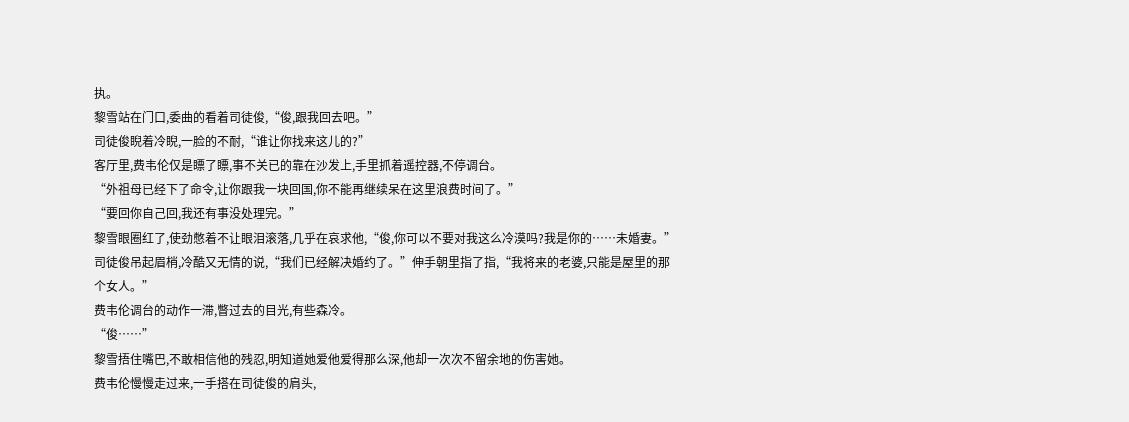执。
黎雪站在门口,委曲的看着司徒俊,“俊,跟我回去吧。”
司徒俊睨着冷睨,一脸的不耐,“谁让你找来这儿的?”
客厅里,费韦伦仅是瞟了瞟,事不关已的靠在沙发上,手里抓着遥控器,不停调台。
“外祖母已经下了命令,让你跟我一块回国,你不能再继续呆在这里浪费时间了。”
“要回你自己回,我还有事没处理完。”
黎雪眼圈红了,使劲憋着不让眼泪滚落,几乎在哀求他,“俊,你可以不要对我这么冷漠吗?我是你的……未婚妻。”
司徒俊吊起眉梢,冷酷又无情的说,“我们已经解决婚约了。”伸手朝里指了指,“我将来的老婆,只能是屋里的那个女人。”
费韦伦调台的动作一滞,瞥过去的目光,有些森冷。
“俊……”
黎雪捂住嘴巴,不敢相信他的残忍,明知道她爱他爱得那么深,他却一次次不留余地的伤害她。
费韦伦慢慢走过来,一手搭在司徒俊的肩头,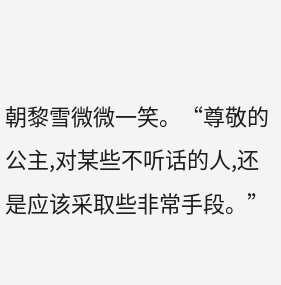朝黎雪微微一笑。“尊敬的公主,对某些不听话的人,还是应该采取些非常手段。”